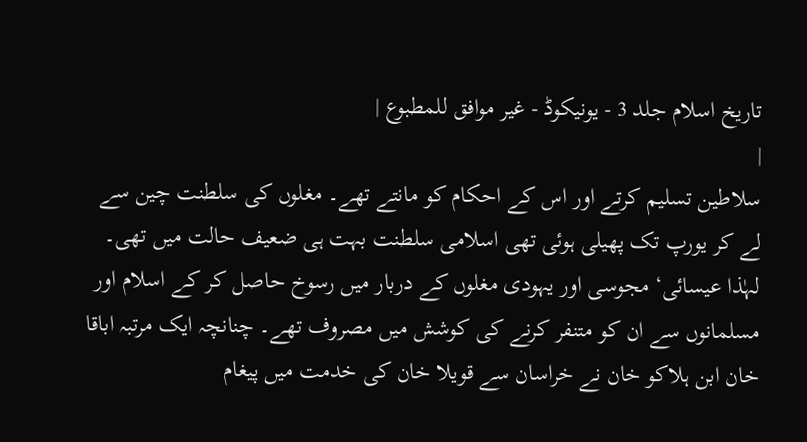تاریخ اسلام جلد 3 - یونیکوڈ - غیر موافق للمطبوع |
|
سلاطین تسلیم کرتے اور اس کے احکام کو مانتے تھے۔ مغلوں کی سلطنت چین سے لے کر یورپ تک پھیلی ہوئی تھی اسلامی سلطنت بہت ہی ضعیف حالت میں تھی۔ لہٰذا عیسائی‘ مجوسی اور یہودی مغلوں کے دربار میں رسوخ حاصل کر کے اسلام اور مسلمانوں سے ان کو متنفر کرنے کی کوشش میں مصروف تھے۔ چنانچہ ایک مرتبہ اباقا خان ابن ہلاکو خان نے خراسان سے قویلا خان کی خدمت میں پیغام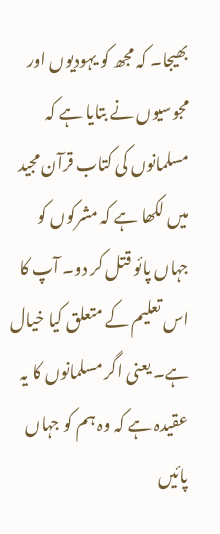بھیجا۔ کہ مجھ کو یہودیوں اور مجوسیوں نے بتایا ہے کہ مسلمانوں کی کتاب قرآن مجید میں لکھا ہے کہ مشرکوں کو جہاں پائو قتل کر دو۔ آپ کا اس تعلیم کے متعلق کیا خیال ہے۔ یعنی اگر مسلمانوں کا یہ عقیدہ ہے کہ وہ ہم کو جہاں پائیں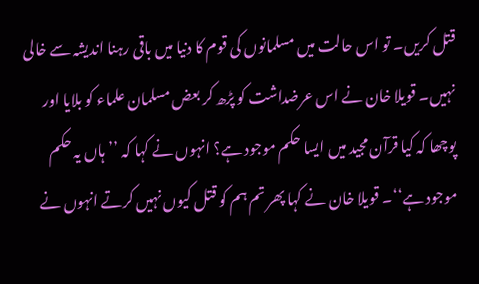قتل کریں۔ تو اس حالت میں مسلمانوں کی قوم کا دنیا میں باقی رہنا اندیشہ سے خالی نہیں۔ قویلا خان نے اس عرضداشت کو پڑھ کر بعض مسلمان علماء کو بلایا اور پوچھا کہ کیا قرآن مجید میں ایسا حکم موجود ہے؟ انہوں نے کہا کہ ’’ہاں یہ حکم موجود ہے‘‘۔ قویلا خان نے کہا پھر تم ہم کو قتل کیوں نہیں کرتے انہوں نے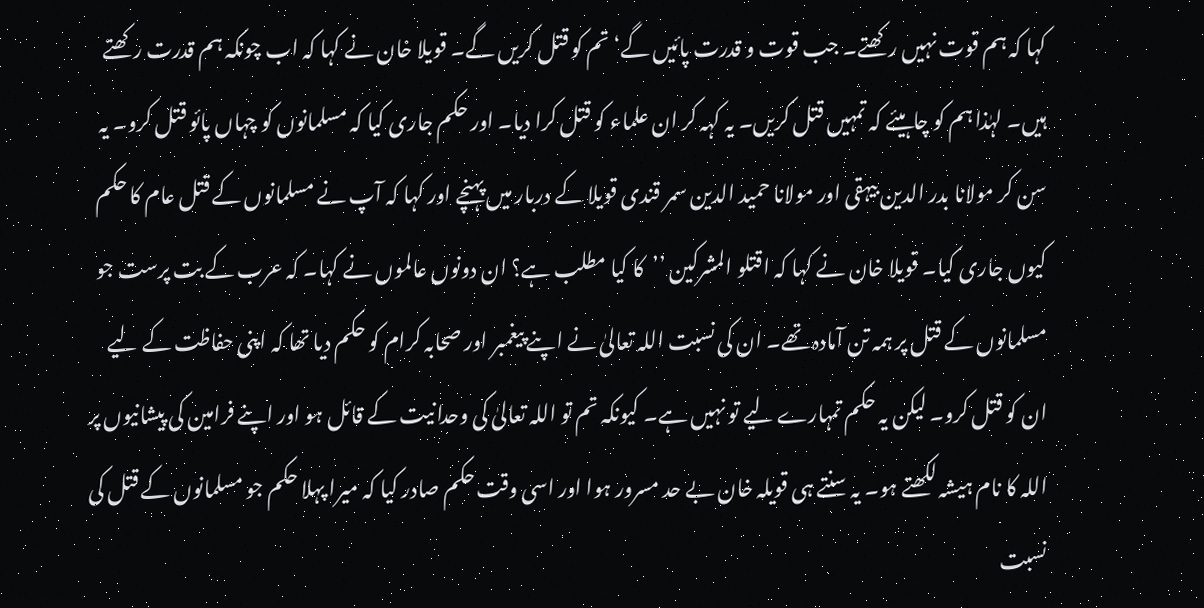کہا کہ ہم قوت نہیں رکھتے۔ جب قوت و قدرت پائیں گے‘ تم کو قتل کریں گے۔ قویلا خان نے کہا کہ اب چونکہ ہم قدرت رکھتے ہیں۔ لہٰذا ہم کو چاہیئے کہ تمہیں قتل کریں۔ یہ کہہ کر ان علماء کو قتل کرا دیا۔ اور حکم جاری کیا کہ مسلمانوں کو چہاں پائو قتل کرو۔ یہ سن کر مولانا بدر الدین بیہقی اور مولانا حمید الدین سمر قندی قویلا کے دربار میں پہنچے اور کہا کہ آپ نے مسلمانوں کے قتل عام کا حکم کیوں جاری کیا۔ قویلا خان نے کہا کہ اقتلو المشرکین ’’کا کیا مطلب ہے؟ ان دونوں عالموں نے کہا۔ کہ عرب کے بت پرست جو مسلمانوں کے قتل پر ہمہ تن آمادہ تھے۔ ان کی نسبت اللہ تعالیٰ نے اپنے پیغمبر اور صحابہ کرام کو حکم دیا تھا کہ اپنی حفاظت کے لیے ان کو قتل کرو۔ لیکن یہ حکم تمہارے لیے تو نہیں ہے۔ کیونکہ تم تو اللہ تعالیٰ کی وحدانیت کے قائل ہو اور اپنے فرامین کی پیشانیوں پر اللہ کا نام ہیشہ لکھتے ہو۔ یہ سنتے ہی قویلہ خان بے حد مسرور ہوا اور اسی وقت حکم صادر کیا کہ میرا پہلا حکم جو مسلمانوں کے قتل کی نسبت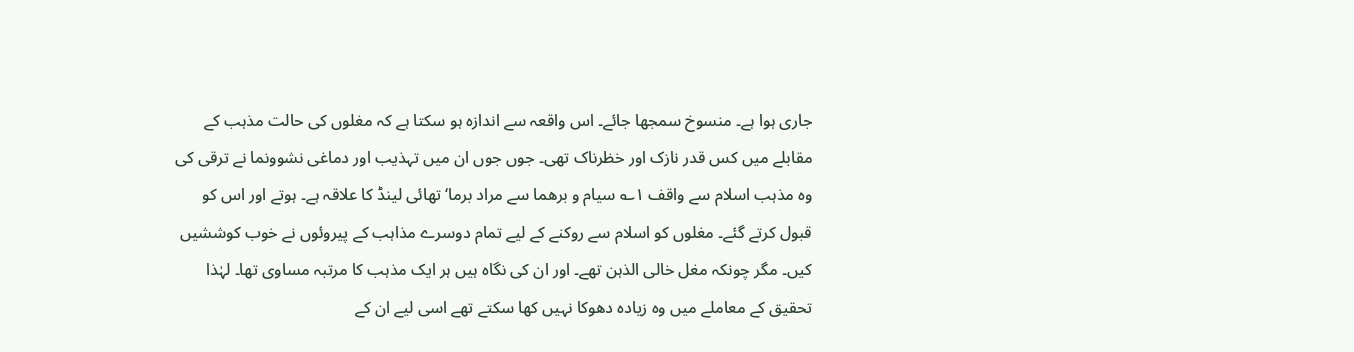جاری ہوا ہے۔ منسوخ سمجھا جائے۔ اس واقعہ سے اندازہ ہو سکتا ہے کہ مغلوں کی حالت مذہب کے مقابلے میں کس قدر نازک اور خظرناک تھی۔ جوں جوں ان میں تہذیب اور دماغی نشوونما نے ترقی کی وہ مذہب اسلام سے واقف ۱؎ سیام و برھما سے مراد برما‘ تھائی لینڈ کا علاقہ ہے۔ ہوتے اور اس کو قبول کرتے گئے۔ مغلوں کو اسلام سے روکنے کے لیے تمام دوسرے مذاہب کے پیروئوں نے خوب کوششیں کیں۔ مگر چونکہ مغل خالی الذہن تھے۔ اور ان کی نگاہ ہیں ہر ایک مذہب کا مرتبہ مساوی تھا۔ لہٰذا تحقیق کے معاملے میں وہ زیادہ دھوکا نہیں کھا سکتے تھے اسی لیے ان کے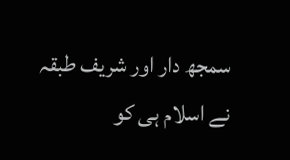سمجھ دار اور شریف طبقہ نے اسلام ہی کو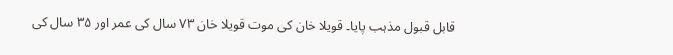قابل قبول مذہب پایا۔ قویلا خان کی موت قویلا خان ۷۳ سال کی عمر اور ۳۵ سال کی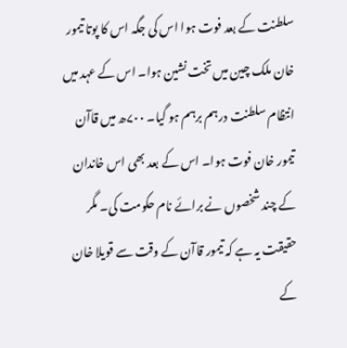سلطنت کے بعد فوت ہوا اس کی جگہ اس کا پوتا تیمور خان ملک چین میں تخت نشین ہوا۔ اس کے عہد میں انتظام سلطنت درہم برہم ہو گیا۔ ۷۰۰ھ میں قاآن تیمور خان فوت ہوا۔ اس کے بعد بھی اس خاندان کے چند شخصوں نے برائے نام حکومت کی۔ مگر حقیقت یہ ہے کہ تیمور قاآن کے وقت سے قویلا خان کے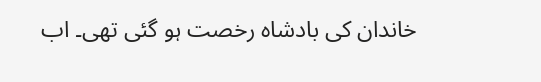خاندان کی بادشاہ رخصت ہو گئی تھی۔ اب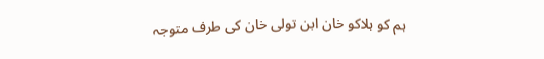ہم کو ہلاکو خان ابن تولی خان کی طرف متوجہ